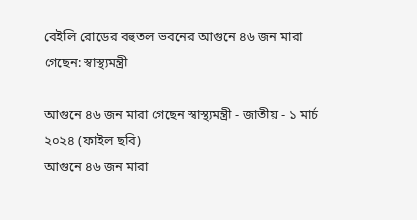বেইলি রোডের বহুতল ভবনের আগুনে ৪৬ জন মারা গেছেন: স্বাস্থ্যমন্ত্রী

আগুনে ৪৬ জন মারা গেছেন স্বাস্থ্যমন্ত্রী - জাতীয় - ১ মার্চ ২০২৪ (ফাইল ছবি)
আগুনে ৪৬ জন মারা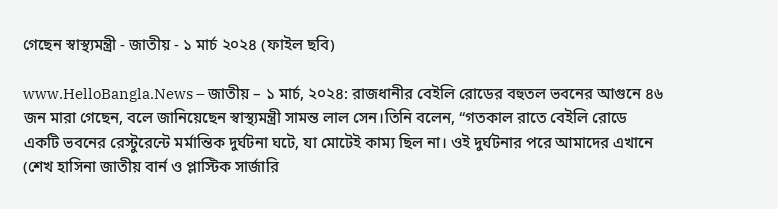গেছেন স্বাস্থ্যমন্ত্রী - জাতীয় - ১ মার্চ ২০২৪ (ফাইল ছবি)

www.HelloBangla.News – জাতীয় – ১ মার্চ, ২০২৪: রাজধানীর বেইলি রোডের বহুতল ভবনের আগুনে ৪৬ জন মারা গেছেন, বলে জানিয়েছেন স্বাস্থ্যমন্ত্রী সামন্ত লাল সেন।তিনি বলেন, “গতকাল রাতে বেইলি রোডে একটি ভবনের রেস্টুরেন্টে মর্মান্তিক দুর্ঘটনা ঘটে, যা মোটেই কাম্য ছিল না। ওই দুর্ঘটনার পরে আমাদের এখানে (শেখ হাসিনা জাতীয় বার্ন ও প্লাস্টিক সার্জারি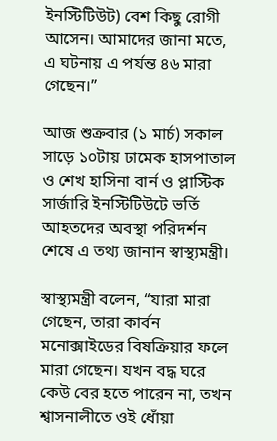ইনস্টিটিউট) বেশ কিছু রোগী আসেন। আমাদের জানা মতে, এ ঘটনায় এ পর্যন্ত ৪৬ মারা গেছেন।”

আজ শুক্রবার (১ মার্চ) সকাল সাড়ে ১০টায় ঢামেক হাসপাতাল ও শেখ হাসিনা বার্ন ও প্লাস্টিক সার্জারি ইনস্টিটিউটে ভর্তি আহতদের অবস্থা পরিদর্শন শেষে এ তথ্য জানান স্বাস্থ্যমন্ত্রী।

স্বাস্থ্যমন্ত্রী বলেন, “যারা মারা গেছেন, তারা কার্বন মনোক্সাইডের বিষক্রিয়ার ফলে মারা গেছেন। যখন বদ্ধ ঘরে কেউ বের হতে পারেন না, তখন শ্বাসনালীতে ওই ধোঁয়া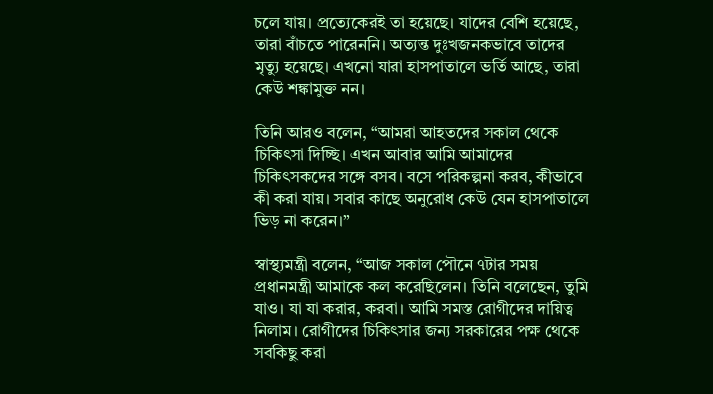চলে যায়। প্রত্যেকেরই তা হয়েছে। যাদের বেশি হয়েছে, তারা বাঁচতে পারেননি। অত্যন্ত দুঃখজনকভাবে তাদের মৃত্যু হয়েছে। এখনো যারা হাসপাতালে ভর্তি আছে, তারা কেউ শঙ্কামুক্ত নন।

তিনি আরও বলেন, “আমরা আহতদের সকাল থেকে চিকিৎসা দিচ্ছি। এখন আবার আমি আমাদের চিকিৎসকদের সঙ্গে বসব। বসে পরিকল্পনা করব, কীভাবে কী করা যায়। সবার কাছে অনুরোধ কেউ যেন হাসপাতালে ভিড় না করেন।”

স্বাস্থ্যমন্ত্রী বলেন, “আজ সকাল পৌনে ৭টার সময় প্রধানমন্ত্রী আমাকে কল করেছিলেন। তিনি বলেছেন, তুমি যাও। যা যা করার, করবা। আমি সমস্ত রোগীদের দায়িত্ব নিলাম। রোগীদের চিকিৎসার জন্য সরকারের পক্ষ থেকে সবকিছু করা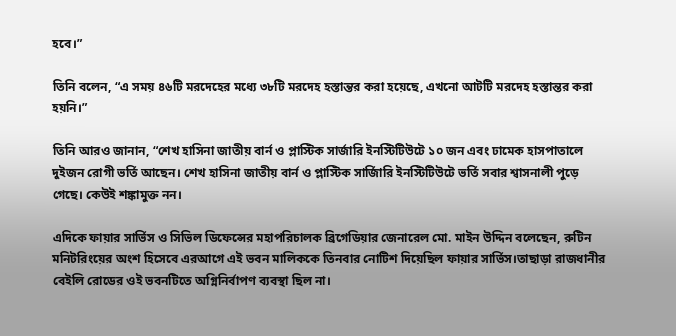হবে।”

তিনি বলেন, “এ সময় ৪৬টি মরদেহের মধ্যে ৩৮টি মরদেহ হস্তান্তর করা হয়েছে, এখনো আটটি মরদেহ হস্তান্তর করা হয়নি।”

তিনি আরও জানান, “শেখ হাসিনা জাতীয় বার্ন ও প্লাস্টিক সার্জারি ইনস্টিটিউটে ১০ জন এবং ঢামেক হাসপাতালে দুইজন রোগী ভর্তি আছেন। শেখ হাসিনা জাতীয় বার্ন ও প্লাস্টিক সার্জিারি ইনস্টিটিউটে ভর্তি সবার শ্বাসনালী পুড়ে গেছে। কেউই শঙ্কামুক্ত নন।

এদিকে ফায়ার সার্ভিস ও সিভিল ডিফেন্সের মহাপরিচালক ব্রিগেডিয়ার জেনারেল মো. মাইন উদ্দিন বলেছেন, রুটিন মনিটরিংয়ের অংশ হিসেবে এরআগে এই ভবন মালিককে তিনবার নোটিশ দিয়েছিল ফায়ার সার্ভিস।তাছাড়া রাজধানীর বেইলি রোডের ওই ভবনটিতে অগ্নিনির্বাপণ ব্যবস্থা ছিল না।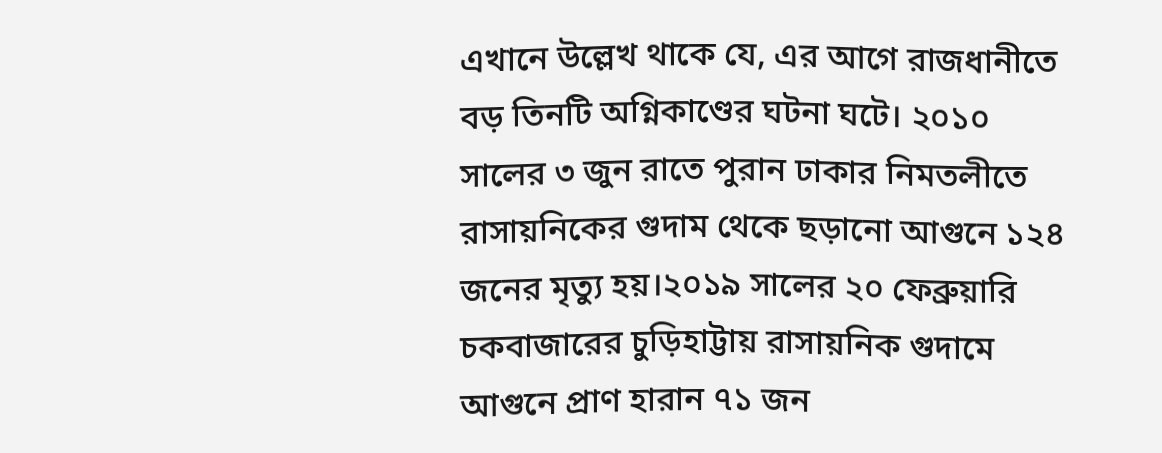এখানে উল্লেখ থাকে যে, এর আগে রাজধানীতে বড় তিনটি অগ্নিকাণ্ডের ঘটনা ঘটে। ২০১০ সালের ৩ জুন রাতে পুরান ঢাকার নিমতলীতে রাসায়নিকের গুদাম থেকে ছড়ানো আগুনে ১২৪ জনের মৃত্যু হয়।২০১৯ সালের ২০ ফেব্রুয়ারি চকবাজারের চুড়িহাট্টায় রাসায়নিক গুদামে আগুনে প্রাণ হারান ৭১ জন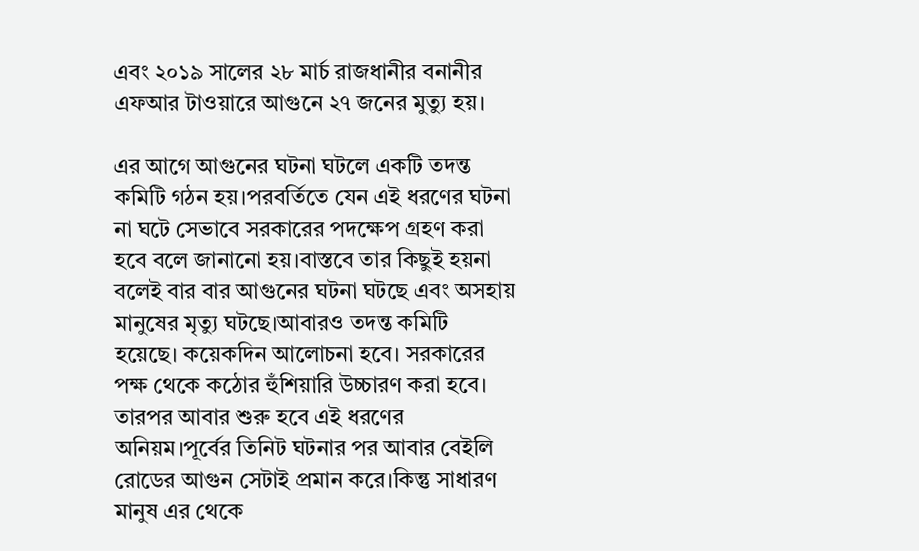এবং ২০১৯ সালের ২৮ মার্চ রাজধানীর বনানীর এফআর টাওয়ারে আগুনে ২৭ জনের মুত্যু হয়।

এর আগে আগুনের ঘটনা ঘটলে একটি তদন্ত কমিটি গঠন হয়।পরবর্তিতে যেন এই ধরণের ঘটনা না ঘটে সেভাবে সরকারের পদক্ষেপ গ্রহণ করা হবে বলে জানানো হয়।বাস্তবে তার কিছুই হয়না বলেই বার বার আগুনের ঘটনা ঘটছে এবং অসহায় মানুষের মৃত্যু ঘটছে।আবারও তদন্ত কমিটি হয়েছে। কয়েকদিন আলোচনা হবে। সরকারের পক্ষ থেকে কঠোর হুঁশিয়ারি উচ্চারণ করা হবে। তারপর আবার শুরু হবে এই ধরণের অনিয়ম।পূর্বের তিনিট ঘটনার পর আবার বেইলি রোডের আগুন সেটাই প্রমান করে।কিন্তু সাধারণ মানুষ এর থেকে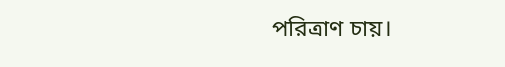পরিত্রাণ চায়।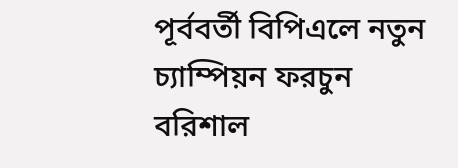পূর্ববর্তী বিপিএলে নতুন চ্যাম্পিয়ন ফরচুন বরিশাল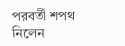পরবর্তী শপথ নিলেন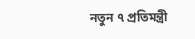নতুন ৭ প্রতিমন্ত্রী